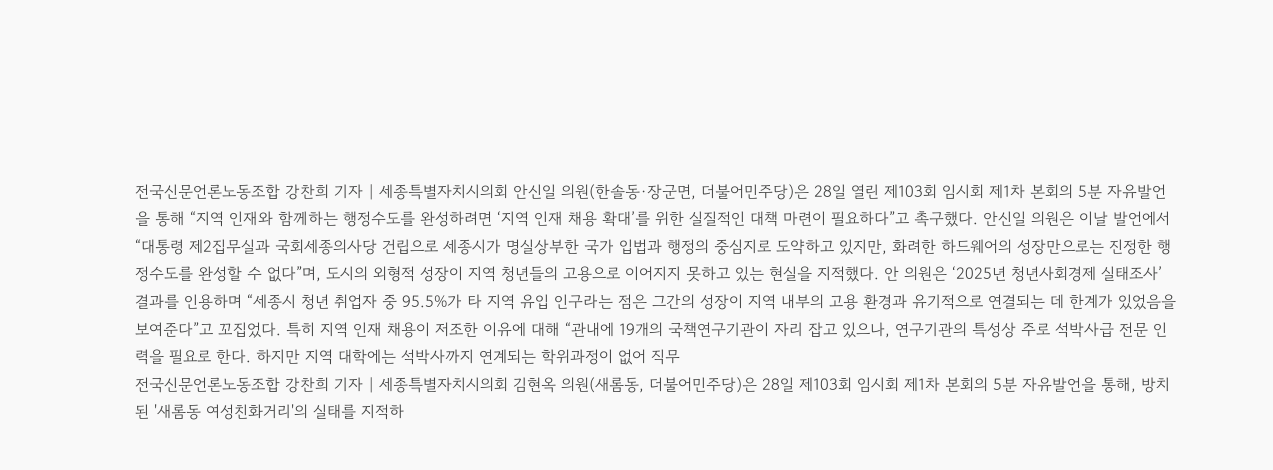전국신문언론노동조합 강찬희 기자 | 세종특별자치시의회 안신일 의원(한솔동·장군면, 더불어민주당)은 28일 열린 제103회 임시회 제1차 본회의 5분 자유발언을 통해 “지역 인재와 함께하는 행정수도를 완성하려면 ‘지역 인재 채용 확대’를 위한 실질적인 대책 마련이 필요하다”고 촉구했다. 안신일 의원은 이날 발언에서 “대통령 제2집무실과 국회세종의사당 건립으로 세종시가 명실상부한 국가 입법과 행정의 중심지로 도약하고 있지만, 화려한 하드웨어의 성장만으로는 진정한 행정수도를 완성할 수 없다”며, 도시의 외형적 성장이 지역 청년들의 고용으로 이어지지 못하고 있는 현실을 지적했다. 안 의원은 ‘2025년 청년사회경제 실태조사’ 결과를 인용하며 “세종시 청년 취업자 중 95.5%가 타 지역 유입 인구라는 점은 그간의 성장이 지역 내부의 고용 환경과 유기적으로 연결되는 데 한계가 있었음을 보여준다”고 꼬집었다. 특히 지역 인재 채용이 저조한 이유에 대해 “관내에 19개의 국책연구기관이 자리 잡고 있으나, 연구기관의 특성상 주로 석박사급 전문 인력을 필요로 한다. 하지만 지역 대학에는 석박사까지 연계되는 학위과정이 없어 직무
전국신문언론노동조합 강찬희 기자 | 세종특별자치시의회 김현옥 의원(새롬동, 더불어민주당)은 28일 제103회 임시회 제1차 본회의 5분 자유발언을 통해, 방치된 '새롬동 여성친화거리'의 실태를 지적하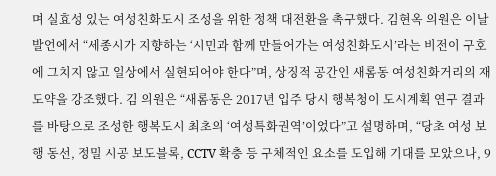며 실효성 있는 여성친화도시 조성을 위한 정책 대전환을 촉구했다. 김현옥 의원은 이날 발언에서 “세종시가 지향하는 ‘시민과 함께 만들어가는 여성친화도시’라는 비전이 구호에 그치지 않고 일상에서 실현되어야 한다”며, 상징적 공간인 새롬동 여성친화거리의 재도약을 강조했다. 김 의원은 “새롬동은 2017년 입주 당시 행복청이 도시계획 연구 결과를 바탕으로 조성한 행복도시 최초의 ‘여성특화권역’이었다”고 설명하며, “당초 여성 보행 동선, 정밀 시공 보도블록, CCTV 확충 등 구체적인 요소를 도입해 기대를 모았으나, 9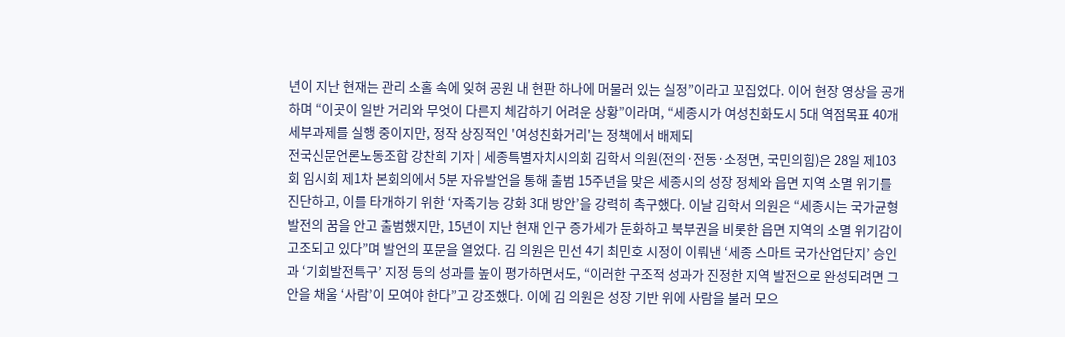년이 지난 현재는 관리 소홀 속에 잊혀 공원 내 현판 하나에 머물러 있는 실정”이라고 꼬집었다. 이어 현장 영상을 공개하며 “이곳이 일반 거리와 무엇이 다른지 체감하기 어려운 상황”이라며, “세종시가 여성친화도시 5대 역점목표 40개 세부과제를 실행 중이지만, 정작 상징적인 '여성친화거리'는 정책에서 배제되
전국신문언론노동조합 강찬희 기자 | 세종특별자치시의회 김학서 의원(전의·전동·소정면, 국민의힘)은 28일 제103회 임시회 제1차 본회의에서 5분 자유발언을 통해 출범 15주년을 맞은 세종시의 성장 정체와 읍면 지역 소멸 위기를 진단하고, 이를 타개하기 위한 ‘자족기능 강화 3대 방안’을 강력히 촉구했다. 이날 김학서 의원은 “세종시는 국가균형발전의 꿈을 안고 출범했지만, 15년이 지난 현재 인구 증가세가 둔화하고 북부권을 비롯한 읍면 지역의 소멸 위기감이 고조되고 있다”며 발언의 포문을 열었다. 김 의원은 민선 4기 최민호 시정이 이뤄낸 ‘세종 스마트 국가산업단지’ 승인과 ‘기회발전특구’ 지정 등의 성과를 높이 평가하면서도, “이러한 구조적 성과가 진정한 지역 발전으로 완성되려면 그 안을 채울 ‘사람’이 모여야 한다”고 강조했다. 이에 김 의원은 성장 기반 위에 사람을 불러 모으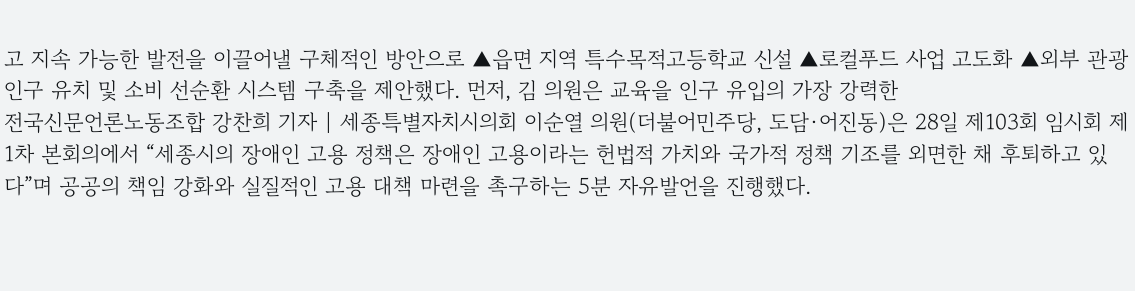고 지속 가능한 발전을 이끌어낼 구체적인 방안으로 ▲읍면 지역 특수목적고등학교 신설 ▲로컬푸드 사업 고도화 ▲외부 관광 인구 유치 및 소비 선순환 시스템 구축을 제안했다. 먼저, 김 의원은 교육을 인구 유입의 가장 강력한
전국신문언론노동조합 강찬희 기자 | 세종특별자치시의회 이순열 의원(더불어민주당, 도담·어진동)은 28일 제103회 임시회 제1차 본회의에서 “세종시의 장애인 고용 정책은 장애인 고용이라는 헌법적 가치와 국가적 정책 기조를 외면한 채 후퇴하고 있다”며 공공의 책임 강화와 실질적인 고용 대책 마련을 촉구하는 5분 자유발언을 진행했다.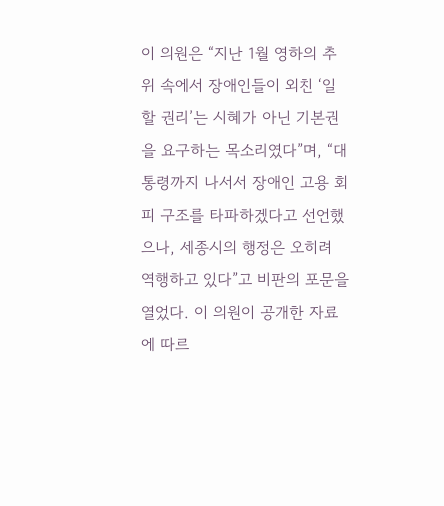이 의원은 “지난 1월 영하의 추위 속에서 장애인들이 외친 ‘일할 권리’는 시혜가 아닌 기본권을 요구하는 목소리였다”며, “대통령까지 나서서 장애인 고용 회피 구조를 타파하겠다고 선언했으나, 세종시의 행정은 오히려 역행하고 있다”고 비판의 포문을 열었다. 이 의원이 공개한 자료에 따르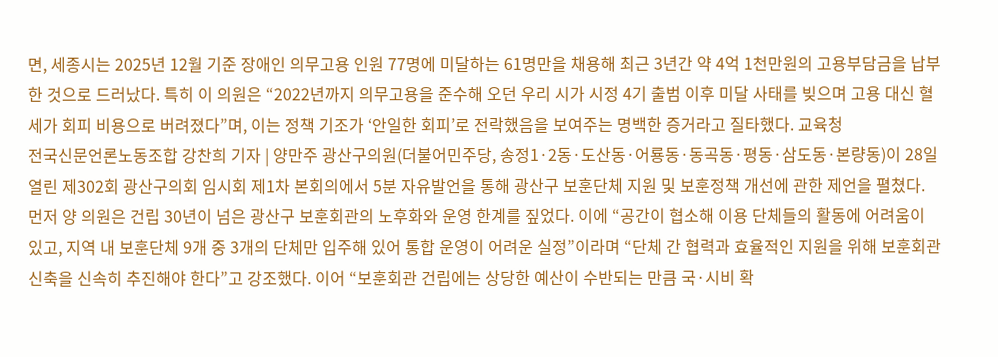면, 세종시는 2025년 12월 기준 장애인 의무고용 인원 77명에 미달하는 61명만을 채용해 최근 3년간 약 4억 1천만원의 고용부담금을 납부한 것으로 드러났다. 특히 이 의원은 “2022년까지 의무고용을 준수해 오던 우리 시가 시정 4기 출범 이후 미달 사태를 빚으며 고용 대신 혈세가 회피 비용으로 버려졌다”며, 이는 정책 기조가 ‘안일한 회피’로 전락했음을 보여주는 명백한 증거라고 질타했다. 교육청
전국신문언론노동조합 강찬희 기자 | 양만주 광산구의원(더불어민주당, 송정1·2동·도산동·어룡동·동곡동·평동·삼도동·본량동)이 28일 열린 제302회 광산구의회 임시회 제1차 본회의에서 5분 자유발언을 통해 광산구 보훈단체 지원 및 보훈정책 개선에 관한 제언을 펼쳤다. 먼저 양 의원은 건립 30년이 넘은 광산구 보훈회관의 노후화와 운영 한계를 짚었다. 이에 “공간이 협소해 이용 단체들의 활동에 어려움이 있고, 지역 내 보훈단체 9개 중 3개의 단체만 입주해 있어 통합 운영이 어려운 실정”이라며 “단체 간 협력과 효율적인 지원을 위해 보훈회관 신축을 신속히 추진해야 한다”고 강조했다. 이어 “보훈회관 건립에는 상당한 예산이 수반되는 만큼 국·시비 확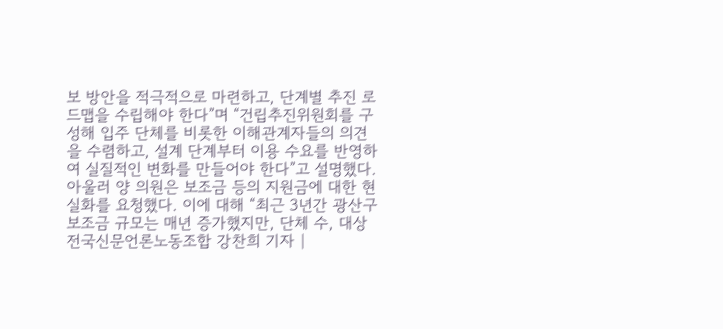보 방안을 적극적으로 마련하고, 단계별 추진 로드맵을 수립해야 한다”며 “건립추진위원회를 구성해 입주 단체를 비롯한 이해관계자들의 의견을 수렴하고, 설계 단계부터 이용 수요를 반영하여 실질적인 변화를 만들어야 한다”고 설명했다. 아울러 양 의원은 보조금 등의 지원금에 대한 현실화를 요청했다. 이에 대해 “최근 3년간 광산구 보조금 규모는 매년 증가했지만, 단체 수, 대상
전국신문언론노동조합 강찬희 기자 |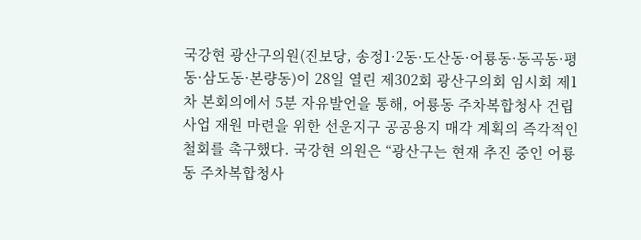국강현 광산구의원(진보당, 송정1·2동·도산동·어룡동·동곡동·평동·삼도동·본량동)이 28일 열린 제302회 광산구의회 임시회 제1차 본회의에서 5분 자유발언을 통해, 어룡동 주차복합청사 건립 사업 재원 마련을 위한 선운지구 공공용지 매각 계획의 즉각적인 철회를 촉구했다. 국강현 의원은 “광산구는 현재 추진 중인 어룡동 주차복합청사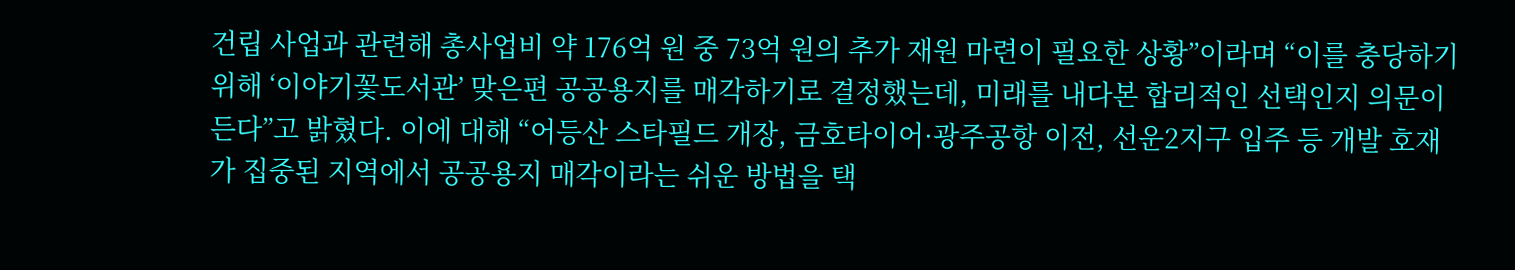건립 사업과 관련해 총사업비 약 176억 원 중 73억 원의 추가 재원 마련이 필요한 상황”이라며 “이를 충당하기 위해 ‘이야기꽃도서관’ 맞은편 공공용지를 매각하기로 결정했는데, 미래를 내다본 합리적인 선택인지 의문이 든다”고 밝혔다. 이에 대해 “어등산 스타필드 개장, 금호타이어·광주공항 이전, 선운2지구 입주 등 개발 호재가 집중된 지역에서 공공용지 매각이라는 쉬운 방법을 택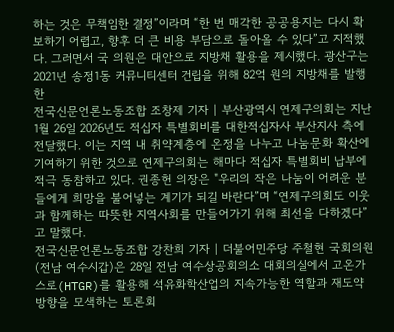하는 것은 무책임한 결정”이라며 “한 번 매각한 공공용지는 다시 확보하기 어렵고, 향후 더 큰 비용 부담으로 돌아올 수 있다”고 지적했다. 그러면서 국 의원은 대안으로 지방채 활용을 제시했다. 광산구는 2021년 송정1동 커뮤니티센터 건립을 위해 82억 원의 지방채를 발행한
전국신문언론노동조합 조창제 기자 | 부산광역시 연제구의회는 지난 1월 26일 2026년도 적십자 특별회비를 대한적십자사 부산지사 측에 전달했다. 이는 지역 내 취약계층에 온정을 나누고 나눔문화 확산에 기여하기 위한 것으로 연제구의회는 해마다 적십자 특별회비 납부에 적극 동참하고 있다. 권종헌 의장은 "우리의 작은 나눔이 어려운 분들에게 희망을 불어넣는 계기가 되길 바란다”며 “연제구의회도 이웃과 함께하는 따뜻한 지역사회를 만들어가기 위해 최선을 다하겠다”고 말했다.
전국신문언론노동조합 강찬희 기자 | 더불어민주당 주철현 국회의원(전남 여수시갑)은 28일 전남 여수상공회의소 대회의실에서 고온가스로(HTGR)를 활용해 석유화학산업의 지속가능한 역할과 재도약 방향을 모색하는 토론회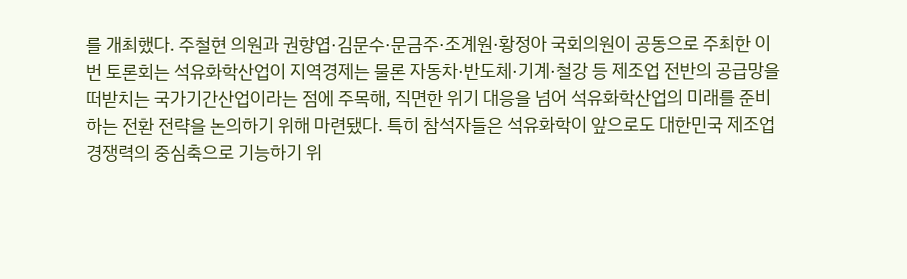를 개최했다. 주철현 의원과 권향엽·김문수·문금주·조계원·황정아 국회의원이 공동으로 주최한 이번 토론회는 석유화학산업이 지역경제는 물론 자동차·반도체·기계·철강 등 제조업 전반의 공급망을 떠받치는 국가기간산업이라는 점에 주목해, 직면한 위기 대응을 넘어 석유화학산업의 미래를 준비하는 전환 전략을 논의하기 위해 마련됐다. 특히 참석자들은 석유화학이 앞으로도 대한민국 제조업 경쟁력의 중심축으로 기능하기 위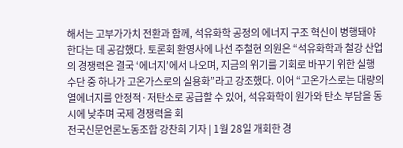해서는 고부가가치 전환과 함께, 석유화학 공정의 에너지 구조 혁신이 병행돼야 한다는 데 공감했다. 토론회 환영사에 나선 주철현 의원은 “석유화학과 철강 산업의 경쟁력은 결국 ‘에너지’에서 나오며, 지금의 위기를 기회로 바꾸기 위한 실행 수단 중 하나가 고온가스로의 실용화”라고 강조했다. 이어 “고온가스로는 대량의 열에너지를 안정적·저탄소로 공급할 수 있어, 석유화학이 원가와 탄소 부담을 동시에 낮추며 국제 경쟁력을 회
전국신문언론노동조합 강찬희 기자 | 1월 28일 개회한 경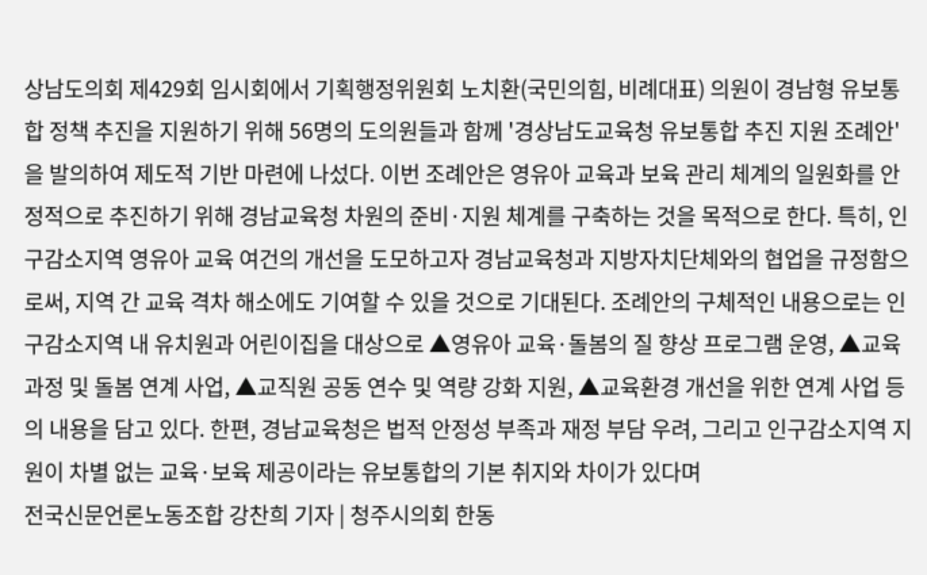상남도의회 제429회 임시회에서 기획행정위원회 노치환(국민의힘, 비례대표) 의원이 경남형 유보통합 정책 추진을 지원하기 위해 56명의 도의원들과 함께 '경상남도교육청 유보통합 추진 지원 조례안'을 발의하여 제도적 기반 마련에 나섰다. 이번 조례안은 영유아 교육과 보육 관리 체계의 일원화를 안정적으로 추진하기 위해 경남교육청 차원의 준비·지원 체계를 구축하는 것을 목적으로 한다. 특히, 인구감소지역 영유아 교육 여건의 개선을 도모하고자 경남교육청과 지방자치단체와의 협업을 규정함으로써, 지역 간 교육 격차 해소에도 기여할 수 있을 것으로 기대된다. 조례안의 구체적인 내용으로는 인구감소지역 내 유치원과 어린이집을 대상으로 ▲영유아 교육·돌봄의 질 향상 프로그램 운영, ▲교육과정 및 돌봄 연계 사업, ▲교직원 공동 연수 및 역량 강화 지원, ▲교육환경 개선을 위한 연계 사업 등의 내용을 담고 있다. 한편, 경남교육청은 법적 안정성 부족과 재정 부담 우려, 그리고 인구감소지역 지원이 차별 없는 교육·보육 제공이라는 유보통합의 기본 취지와 차이가 있다며
전국신문언론노동조합 강찬희 기자 | 청주시의회 한동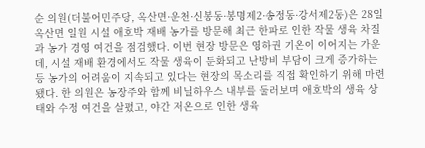순 의원(더불어민주당, 옥산면·운천·신봉동·봉명제2·송정동·강서제2동)은 28일 옥산면 일원 시설 애호박 재배 농가를 방문해 최근 한파로 인한 작물 생육 차질과 농가 경영 여건을 점검했다. 이번 현장 방문은 영하권 기온이 이어지는 가운데, 시설 재배 환경에서도 작물 생육이 둔화되고 난방비 부담이 크게 증가하는 등 농가의 어려움이 지속되고 있다는 현장의 목소리를 직접 확인하기 위해 마련됐다. 한 의원은 농장주와 함께 비닐하우스 내부를 둘러보며 애호박의 생육 상태와 수정 여건을 살폈고, 야간 저온으로 인한 생육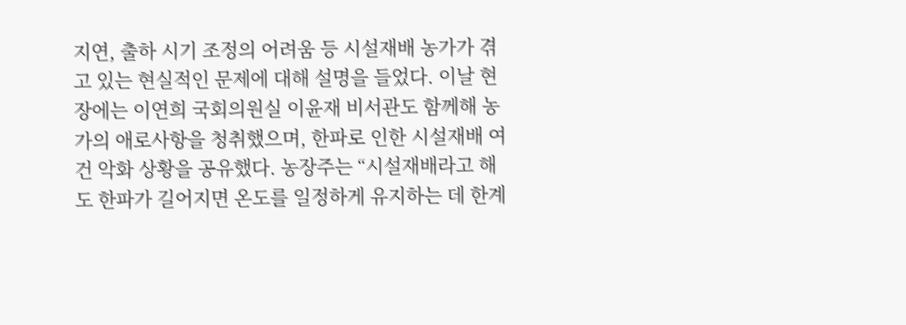지연, 출하 시기 조정의 어려움 등 시설재배 농가가 겪고 있는 현실적인 문제에 대해 설명을 들었다. 이날 현장에는 이연희 국회의원실 이윤재 비서관도 함께해 농가의 애로사항을 청취했으며, 한파로 인한 시설재배 여건 악화 상황을 공유했다. 농장주는 “시설재배라고 해도 한파가 길어지면 온도를 일정하게 유지하는 데 한계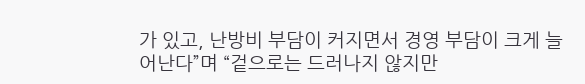가 있고, 난방비 부담이 커지면서 경영 부담이 크게 늘어난다”며 “겉으로는 드러나지 않지만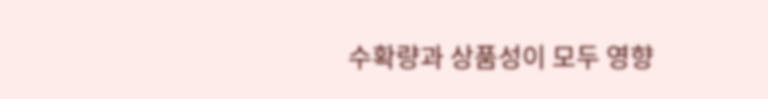수확량과 상품성이 모두 영향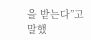을 받는다”고 말했